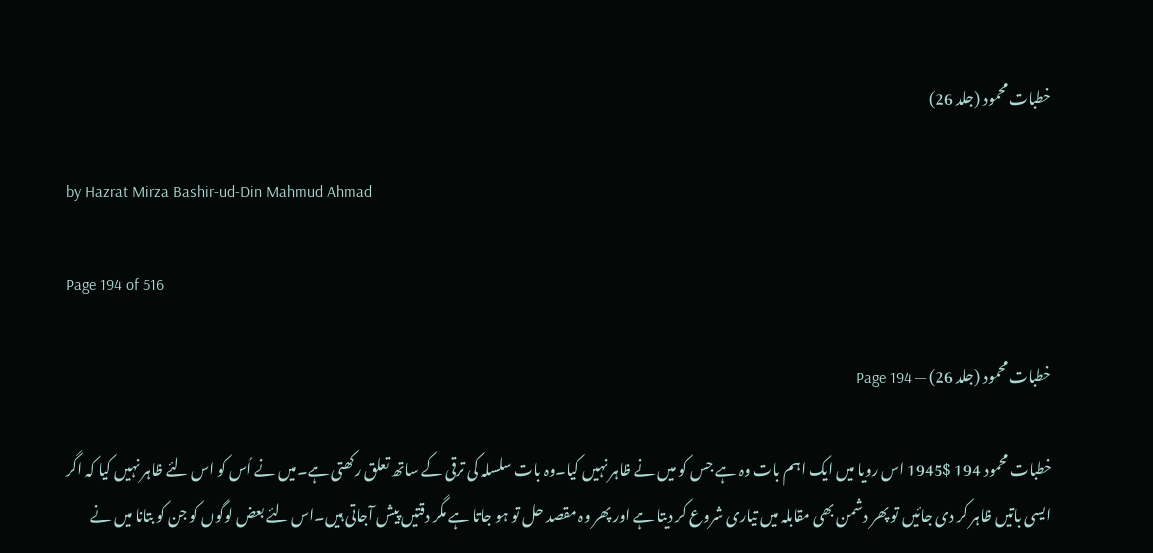خطبات محمود (جلد 26)

by Hazrat Mirza Bashir-ud-Din Mahmud Ahmad

Page 194 of 516

خطبات محمود (جلد 26) — Page 194

خطبات محمود 194 $1945 اس رویا میں ایک اہم بات وہ ہے جس کو میں نے ظاہر نہیں کیا۔وہ بات سلسلہ کی ترقی کے ساتھ تعلق رکھتی ہے۔میں نے اُس کو اس لئے ظاہر نہیں کیا کہ اگر ایسی باتیں ظاہر کر دی جائیں تو پھر دشمن بھی مقابلہ میں تیاری شروع کر دیتا ہے اور پھر وہ مقصد حل تو ہو جاتا ہے مگر دقتیں پیش آجاتی ہیں۔اس لئے بعض لوگوں کو جن کو بتانا میں نے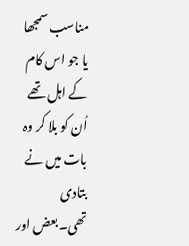مناسب سمجھا یا جو اس کام کے اہل تھے اُن کو بلا کر وہ بات میں نے بتادی تھی۔بعض اور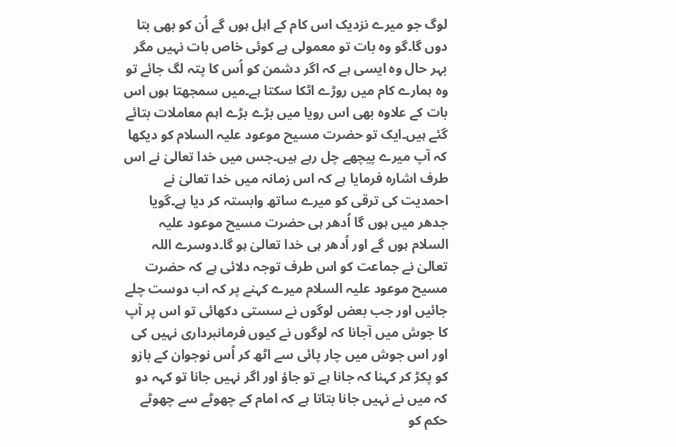لوگ جو میرے نزدیک اس کام کے اہل ہوں گے اُن کو بھی بتا دوں گا۔گو وہ بات تو معمولی ہے کوئی خاص بات نہیں مگر بہر حال وہ ایسی ہے کہ اگر دشمن کو اُس کا پتہ لگ جائے تو وہ ہمارے کام میں روڑے اٹکا سکتا ہے۔میں سمجھتا ہوں اس بات کے علاوہ بھی اس رویا میں بڑے بڑے اہم معاملات بتائے گئے ہیں۔ایک تو حضرت مسیح موعود علیہ السلام کو دیکھا کہ آپ میرے پیچھے چل رہے ہیں۔جس میں خدا تعالیٰ نے اس طرف اشارہ فرمایا ہے کہ اس زمانہ میں خدا تعالیٰ نے احمدیت کی ترقی کو میرے ساتھ وابستہ کر دیا ہے۔گویا جدھر میں ہوں گا اُدھر ہی حضرت مسیح موعود علیہ السلام ہوں گے اور اُدھر ہی خدا تعالیٰ ہو گا۔دوسرے اللہ تعالیٰ نے جماعت کو اس طرف توجہ دلائی ہے کہ حضرت مسیح موعود علیہ السلام میرے کہنے پر کہ اب دوست چلے جائیں اور جب بعض لوگوں نے سستی دکھائی تو اس پر آپ کا جوش میں آجانا کہ لوگوں نے کیوں فرمانبرداری نہیں کی اور اس جوش میں چار پائی سے اٹھ کر اُس نوجوان کے بازو کو پکڑ کر کہنا کہ جانا ہے تو جاؤ اور اگر نہیں جانا تو کہہ دو کہ میں نے نہیں جانا بتاتا ہے کہ امام کے چھوٹے سے چھوٹے حکم کو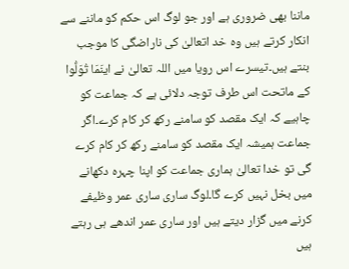ماننا بھی ضروری ہے اور جو لوگ اس حکم کو ماننے سے انکار کرتے ہیں وہ خد اتعالیٰ کی ناراضگی کا موجب بنتے ہیں۔تیسرے اس رویا میں اللہ تعالیٰ نے اینَمَا تُوَلُّوا کے ماتحت اس طرف توجہ دلائی ہے کہ جماعت کو چاہیے کہ ایک مقصد کو سامنے رکھ کر کام کرے۔اگر جماعت ہمیشہ ایک مقصد کو سامنے رکھ کر کام کرے گی تو خدا تعالیٰ ہماری جماعت کو اپنا چہرہ دکھانے میں بخل نہیں کرے گا۔لوگ ساری ساری عمر وظیفے کرنے میں گزار دیتے ہیں اور ساری عمر اندھے ہی رہتے ہیں